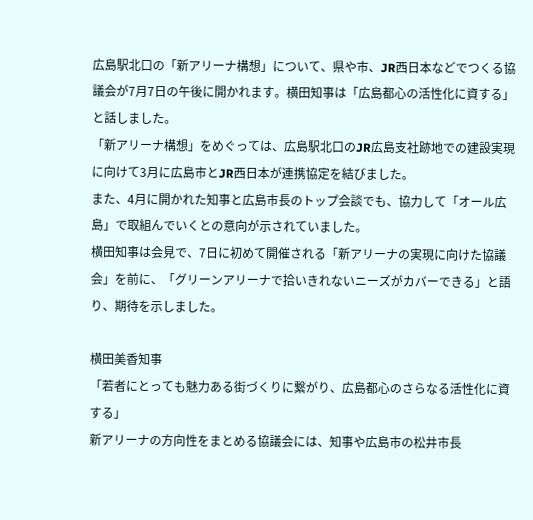広島駅北口の「新アリーナ構想」について、県や市、JR西日本などでつくる協議会が7月7日の午後に開かれます。横田知事は「広島都心の活性化に資する」と話しました。
「新アリーナ構想」をめぐっては、広島駅北口のJR広島支社跡地での建設実現に向けて3月に広島市とJR西日本が連携協定を結びました。
また、4月に開かれた知事と広島市長のトップ会談でも、協力して「オール広島」で取組んでいくとの意向が示されていました。
横田知事は会見で、7日に初めて開催される「新アリーナの実現に向けた協議会」を前に、「グリーンアリーナで拾いきれないニーズがカバーできる」と語り、期待を示しました。

横田美香知事
「若者にとっても魅力ある街づくりに繋がり、広島都心のさらなる活性化に資する」
新アリーナの方向性をまとめる協議会には、知事や広島市の松井市長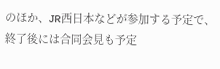のほか、JR西日本などが参加する予定で、終了後には合同会見も予定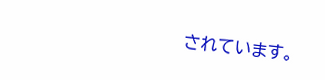されています。